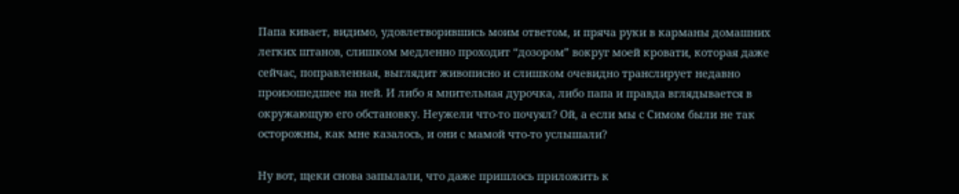Папа кивает, видимо, удовлетворившись моим ответом, и пряча руки в карманы домашних легких штанов, слишком медленно проходит “дозором” вокруг моей кровати, которая даже сейчас, поправленная, выглядит живописно и слишком очевидно транслирует недавно произошедшее на ней. И либо я мнительная дурочка, либо папа и правда вглядывается в окружающую его обстановку. Неужели что-то почуял? Ой, а если мы с Симом были не так осторожны, как мне казалось, и они с мамой что-то услышали?

Ну вот, щеки снова запылали, что даже пришлось приложить к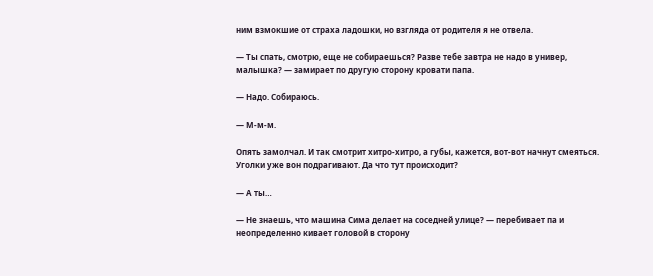ним взмокшие от страха ладошки, но взгляда от родителя я не отвела.

— Ты спать, смотрю, еще не собираешься? Разве тебе завтра не надо в универ, малышка? — замирает по другую сторону кровати папа.

— Надо. Собираюсь.

— М-м-м.

Опять замолчал. И так смотрит хитро-хитро, а губы, кажется, вот-вот начнут смеяться. Уголки уже вон подрагивают. Да что тут происходит?

— А ты…

— Не знаешь, что машина Сима делает на соседней улице? — перебивает па и неопределенно кивает головой в сторону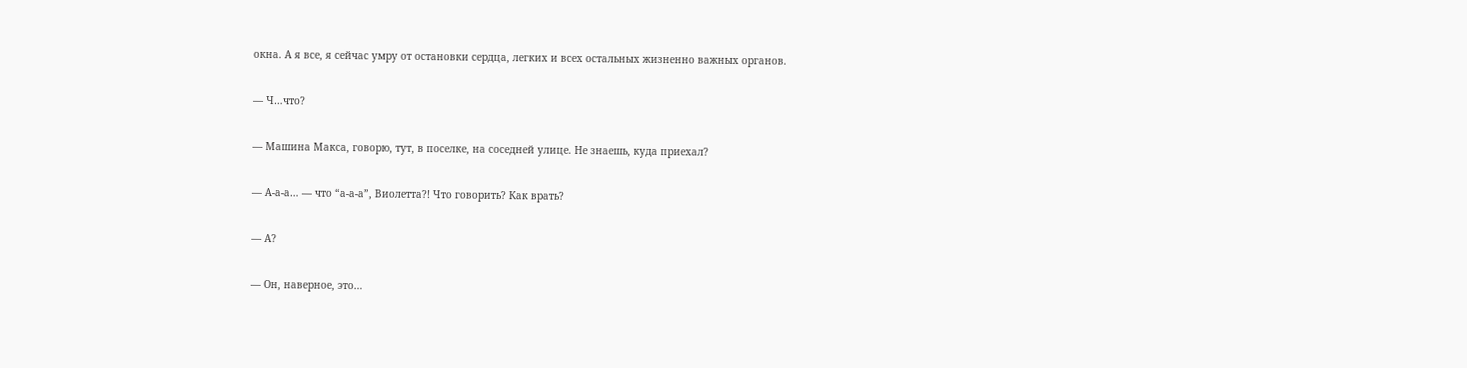окна. А я все, я сейчас умру от остановки сердца, легких и всех остальных жизненно важных органов.

— Ч…что?

— Машина Макса, говорю, тут, в поселке, на соседней улице. Не знаешь, куда приехал?

— А-а-а… — что “а-а-а”, Виолетта?! Что говорить? Как врать?

— А?

— Он, наверное, это…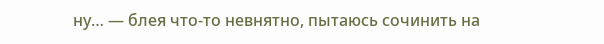ну… — блея что-то невнятно, пытаюсь сочинить на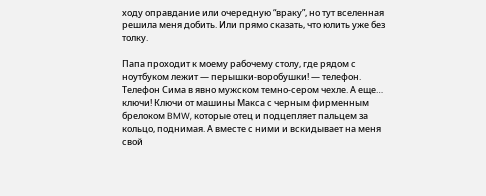ходу оправдание или очередную “враку”, но тут вселенная решила меня добить. Или прямо сказать, что юлить уже без толку.

Папа проходит к моему рабочему столу, где рядом с ноутбуком лежит — перышки-воробушки! — телефон. Телефон Сима в явно мужском темно-сером чехле. А еще… ключи! Ключи от машины Макса с черным фирменным брелоком BMW, которые отец и подцепляет пальцем за кольцо, поднимая. А вместе с ними и вскидывает на меня свой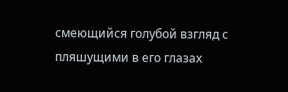смеющийся голубой взгляд с пляшущими в его глазах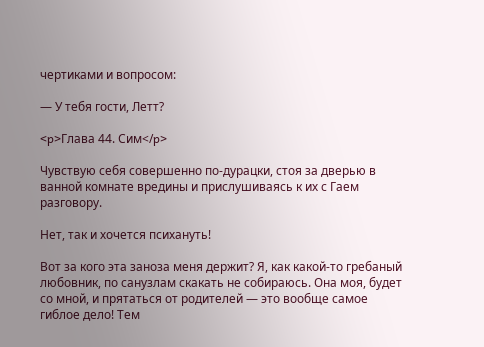чертиками и вопросом:

— У тебя гости, Летт?

<p>Глава 44. Сим</p>

Чувствую себя совершенно по-дурацки, стоя за дверью в ванной комнате вредины и прислушиваясь к их с Гаем разговору.

Нет, так и хочется психануть!

Вот за кого эта заноза меня держит? Я, как какой-то гребаный любовник, по санузлам скакать не собираюсь. Она моя, будет со мной, и прятаться от родителей — это вообще самое гиблое дело! Тем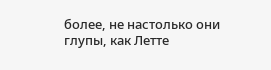более, не настолько они глупы, как Летте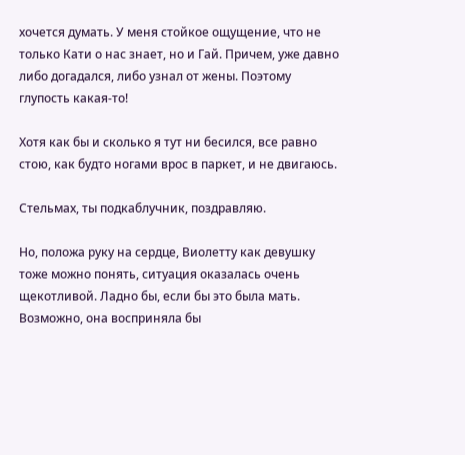хочется думать. У меня стойкое ощущение, что не только Кати о нас знает, но и Гай. Причем, уже давно либо догадался, либо узнал от жены. Поэтому глупость какая-то!

Хотя как бы и сколько я тут ни бесился, все равно стою, как будто ногами врос в паркет, и не двигаюсь.

Стельмах, ты подкаблучник, поздравляю.

Но, положа руку на сердце, Виолетту как девушку тоже можно понять, ситуация оказалась очень щекотливой. Ладно бы, если бы это была мать. Возможно, она восприняла бы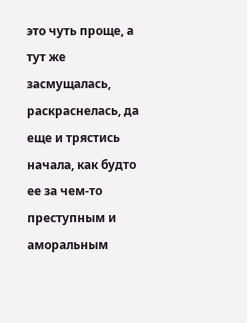это чуть проще, а тут же засмущалась, раскраснелась, да еще и трястись начала, как будто ее за чем-то преступным и аморальным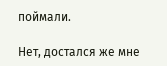поймали.

Нет, достался же мне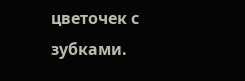цветочек с зубками.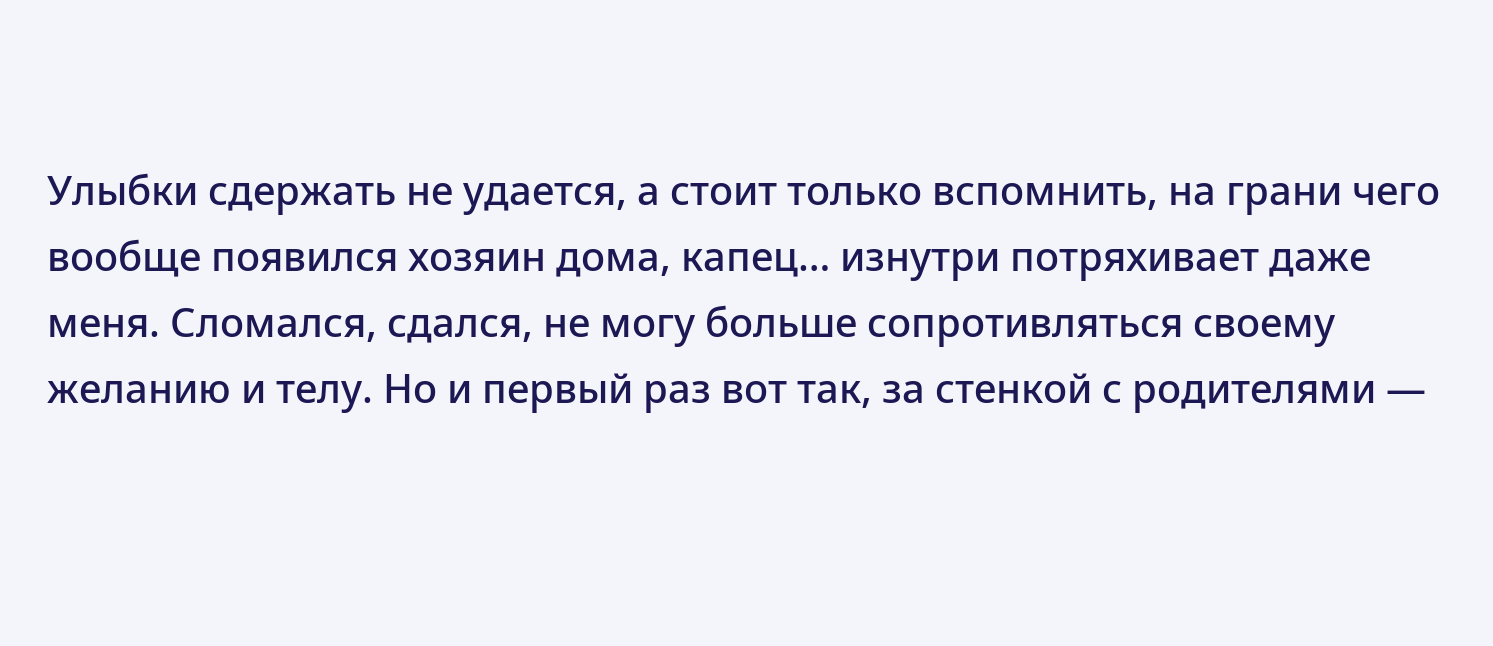Улыбки сдержать не удается, а стоит только вспомнить, на грани чего вообще появился хозяин дома, капец… изнутри потряхивает даже меня. Сломался, сдался, не могу больше сопротивляться своему желанию и телу. Но и первый раз вот так, за стенкой с родителями —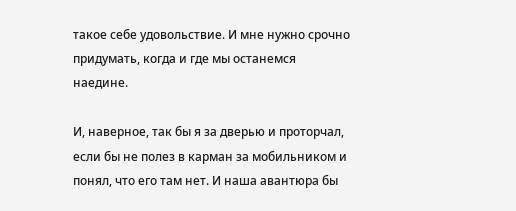такое себе удовольствие. И мне нужно срочно придумать, когда и где мы останемся наедине.

И, наверное, так бы я за дверью и проторчал, если бы не полез в карман за мобильником и понял, что его там нет. И наша авантюра бы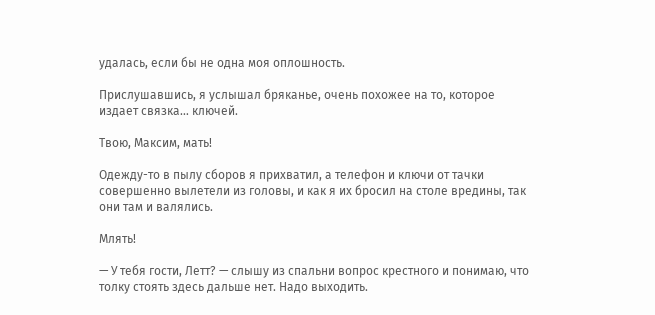удалась, если бы не одна моя оплошность.

Прислушавшись, я услышал бряканье, очень похожее на то, которое издает связка… ключей.

Твою, Максим, мать!

Одежду-то в пылу сборов я прихватил, а телефон и ключи от тачки совершенно вылетели из головы, и как я их бросил на столе вредины, так они там и валялись.

Млять!

— У тебя гости, Летт? — слышу из спальни вопрос крестного и понимаю, что толку стоять здесь дальше нет. Надо выходить.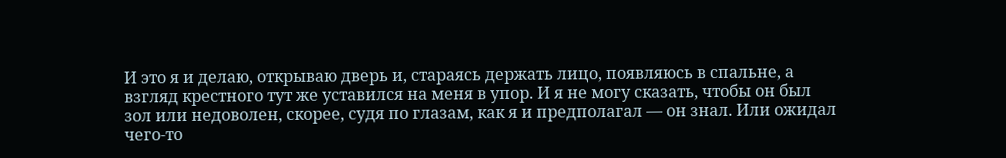И это я и делаю, открываю дверь и, стараясь держать лицо, появляюсь в спальне, а взгляд крестного тут же уставился на меня в упор. И я не могу сказать, чтобы он был зол или недоволен, скорее, судя по глазам, как я и предполагал — он знал. Или ожидал чего-то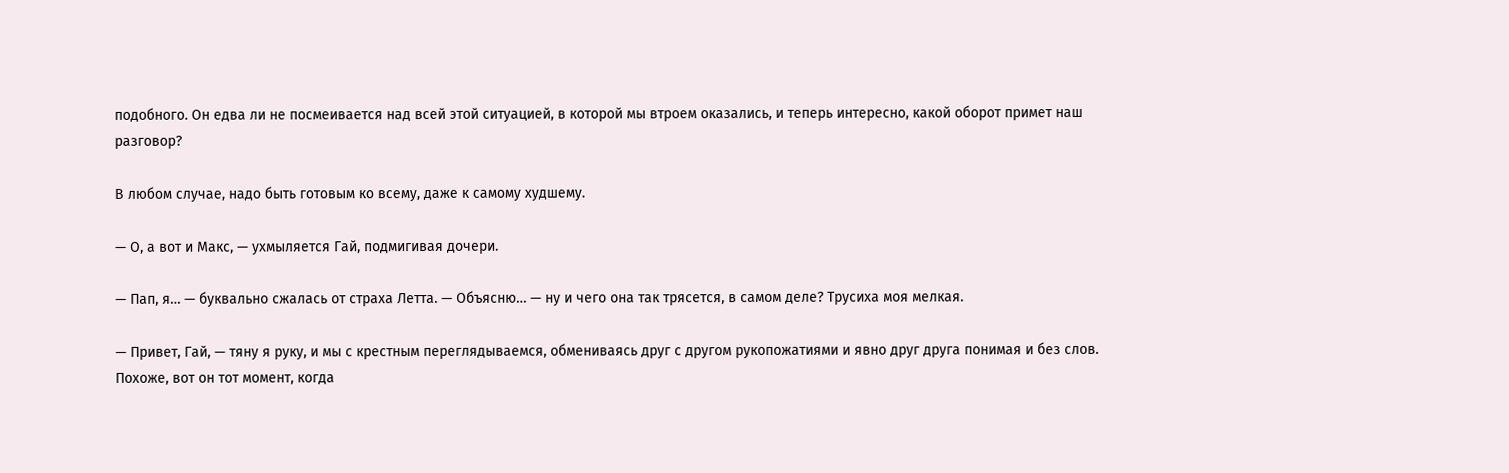подобного. Он едва ли не посмеивается над всей этой ситуацией, в которой мы втроем оказались, и теперь интересно, какой оборот примет наш разговор?

В любом случае, надо быть готовым ко всему, даже к самому худшему.

— О, а вот и Макс, — ухмыляется Гай, подмигивая дочери.

— Пап, я… — буквально сжалась от страха Летта. — Объясню… — ну и чего она так трясется, в самом деле? Трусиха моя мелкая.

— Привет, Гай, — тяну я руку, и мы с крестным переглядываемся, обмениваясь друг с другом рукопожатиями и явно друг друга понимая и без слов. Похоже, вот он тот момент, когда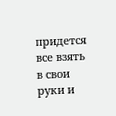придется все взять в свои руки и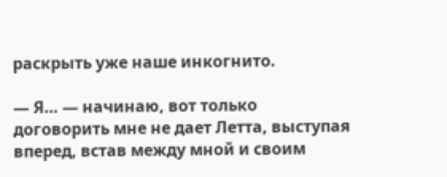раскрыть уже наше инкогнито.

— Я… — начинаю, вот только договорить мне не дает Летта, выступая вперед, встав между мной и своим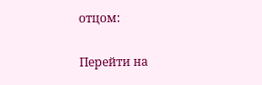отцом:

Перейти на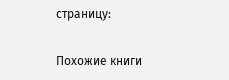страницу:

Похожие книги